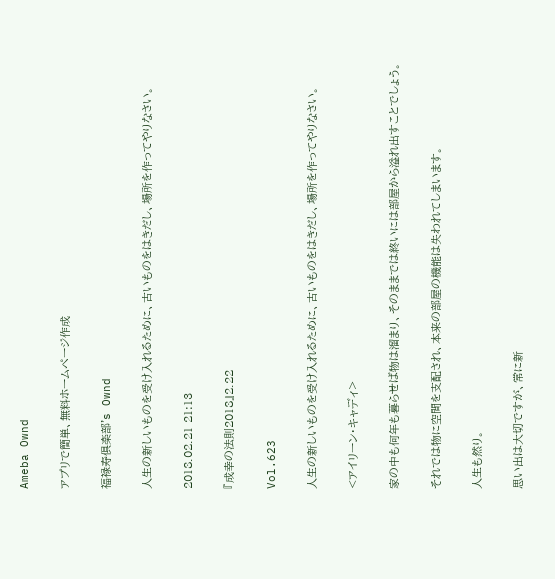Ameba Ownd

アプリで簡単、無料ホームページ作成

福禄寿倶楽部's Ownd

人生の新しいものを受け入れるために、古いものをはきだし、場所を作ってやりなさい。

2018.02.21 21:13

『成幸の法則2018』2.22

Vol.623

人生の新しいものを受け入れるために、古いものをはきだし、場所を作ってやりなさい。

<アイリーン・キャディ>

家の中も何年も暮らせば物は溜まり、そのままでは終いには部屋から溢れ出すことでしょう。

それでは物に空間を支配され、本来の部屋の機能は失われてしまいます。

人生も然り。

思い出は大切ですが、常に新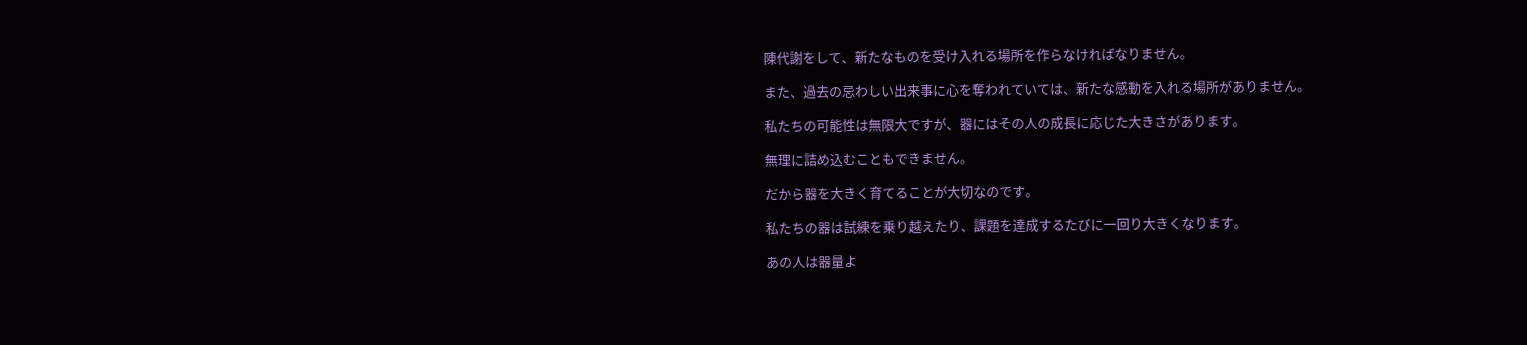陳代謝をして、新たなものを受け入れる場所を作らなければなりません。

また、過去の忌わしい出来事に心を奪われていては、新たな感動を入れる場所がありません。

私たちの可能性は無限大ですが、器にはその人の成長に応じた大きさがあります。

無理に詰め込むこともできません。

だから器を大きく育てることが大切なのです。

私たちの器は試練を乗り越えたり、課題を達成するたびに一回り大きくなります。

あの人は器量よ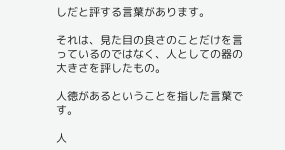しだと評する言葉があります。

それは、見た目の良さのことだけを言っているのではなく、人としての器の大きさを評したもの。

人徳があるということを指した言葉です。

人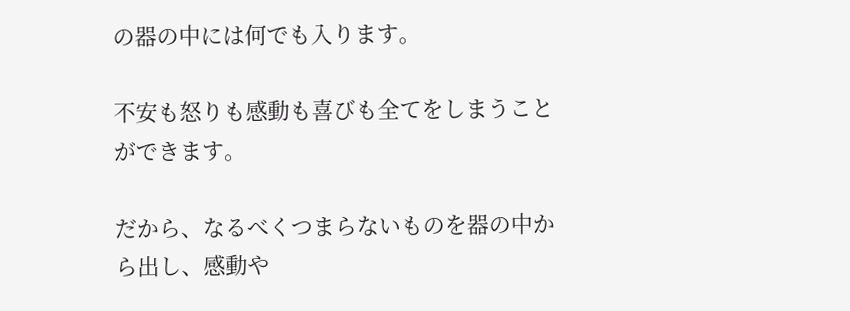の器の中には何でも入ります。

不安も怒りも感動も喜びも全てをしまうことができます。

だから、なるべくつまらないものを器の中から出し、感動や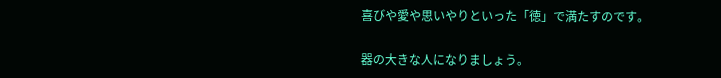喜びや愛や思いやりといった「徳」で満たすのです。

器の大きな人になりましょう。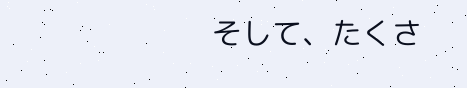そして、たくさ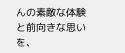んの素敵な体験と前向きな思いを、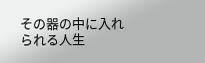その器の中に入れられる人生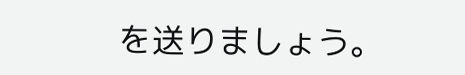を送りましょう。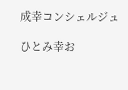成幸コンシェルジュ

ひとみ幸お